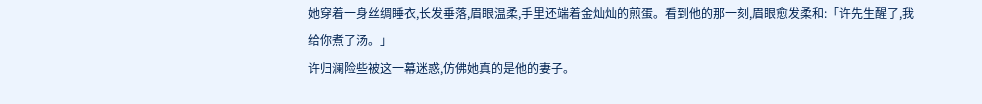她穿着一身丝绸睡衣,长发垂落,眉眼温柔,手里还端着金灿灿的煎蛋。看到他的那一刻,眉眼愈发柔和:「许先生醒了,我给你煮了汤。」
许归澜险些被这一幕迷惑,仿佛她真的是他的妻子。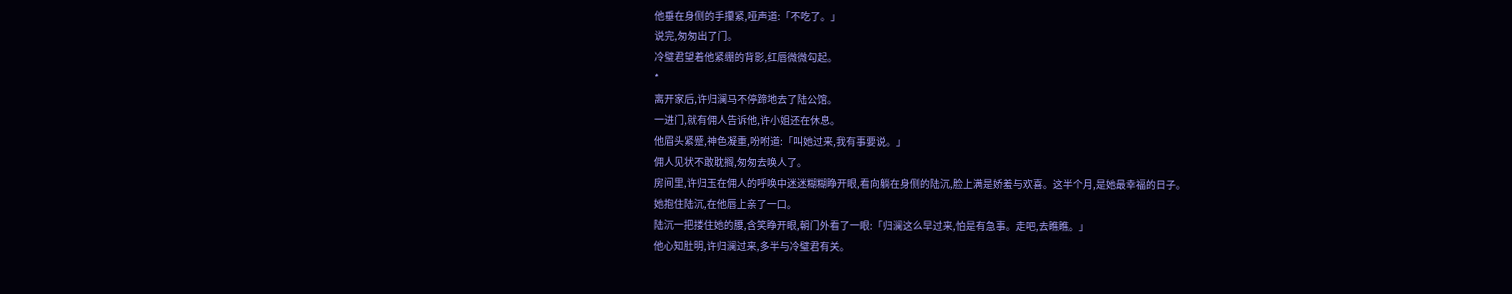他垂在身侧的手攥紧,哑声道:「不吃了。」
说完,匆匆出了门。
冷璧君望着他紧绷的背影,红唇微微勾起。
*
离开家后,许归澜马不停蹄地去了陆公馆。
一进门,就有佣人告诉他,许小姐还在休息。
他眉头紧蹙,神色凝重,吩咐道:「叫她过来,我有事要说。」
佣人见状不敢耽搁,匆匆去唤人了。
房间里,许归玉在佣人的呼唤中迷迷糊糊睁开眼,看向躺在身侧的陆沉,脸上满是娇羞与欢喜。这半个月,是她最幸福的日子。
她抱住陆沉,在他唇上亲了一口。
陆沉一把搂住她的腰,含笑睁开眼,朝门外看了一眼:「归澜这么早过来,怕是有急事。走吧,去瞧瞧。」
他心知肚明,许归澜过来,多半与冷璧君有关。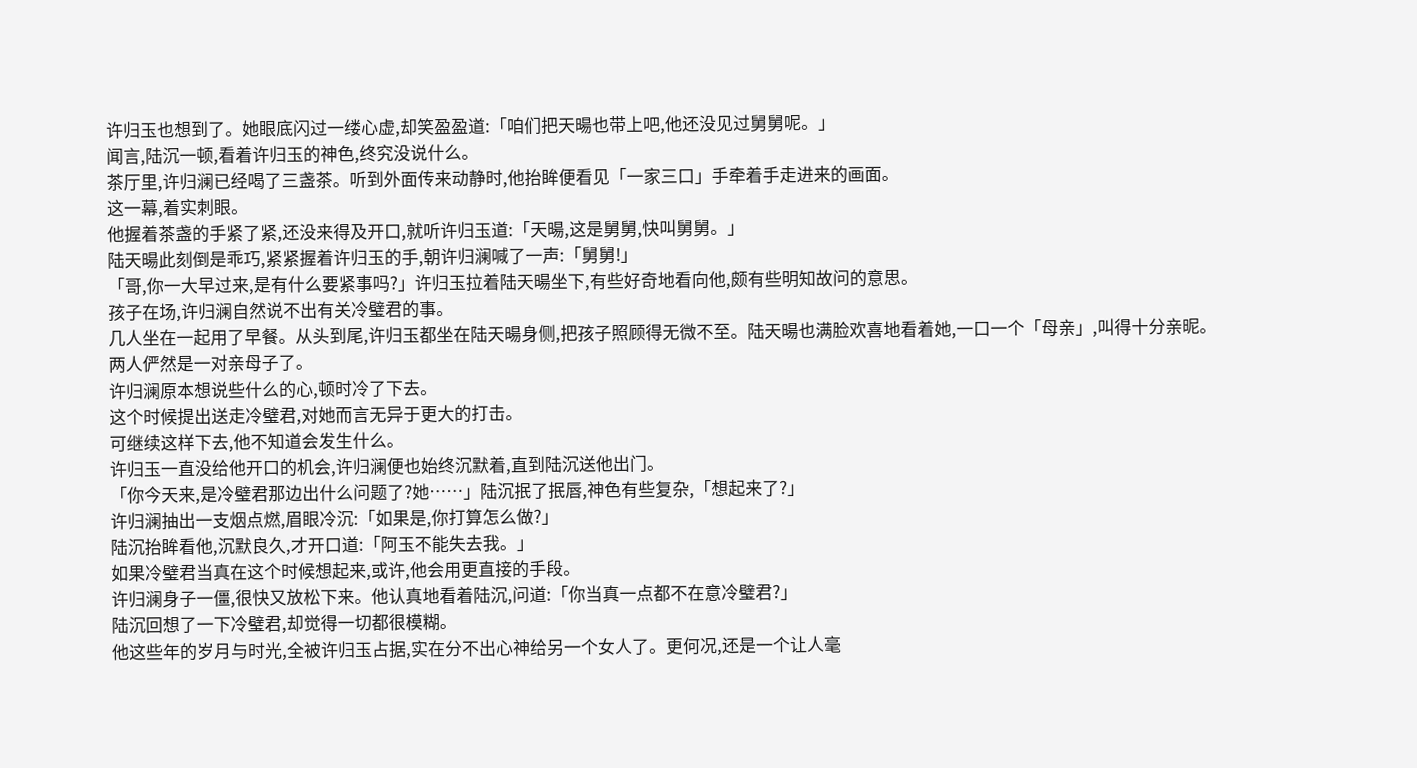许归玉也想到了。她眼底闪过一缕心虚,却笑盈盈道:「咱们把天暘也带上吧,他还没见过舅舅呢。」
闻言,陆沉一顿,看着许归玉的神色,终究没说什么。
茶厅里,许归澜已经喝了三盏茶。听到外面传来动静时,他抬眸便看见「一家三口」手牵着手走进来的画面。
这一幕,着实刺眼。
他握着茶盏的手紧了紧,还没来得及开口,就听许归玉道:「天暘,这是舅舅,快叫舅舅。」
陆天暘此刻倒是乖巧,紧紧握着许归玉的手,朝许归澜喊了一声:「舅舅!」
「哥,你一大早过来,是有什么要紧事吗?」许归玉拉着陆天暘坐下,有些好奇地看向他,颇有些明知故问的意思。
孩子在场,许归澜自然说不出有关冷璧君的事。
几人坐在一起用了早餐。从头到尾,许归玉都坐在陆天暘身侧,把孩子照顾得无微不至。陆天暘也满脸欢喜地看着她,一口一个「母亲」,叫得十分亲昵。
两人俨然是一对亲母子了。
许归澜原本想说些什么的心,顿时冷了下去。
这个时候提出送走冷璧君,对她而言无异于更大的打击。
可继续这样下去,他不知道会发生什么。
许归玉一直没给他开口的机会,许归澜便也始终沉默着,直到陆沉送他出门。
「你今天来,是冷璧君那边出什么问题了?她……」陆沉抿了抿唇,神色有些复杂,「想起来了?」
许归澜抽出一支烟点燃,眉眼冷沉:「如果是,你打算怎么做?」
陆沉抬眸看他,沉默良久,才开口道:「阿玉不能失去我。」
如果冷璧君当真在这个时候想起来,或许,他会用更直接的手段。
许归澜身子一僵,很快又放松下来。他认真地看着陆沉,问道:「你当真一点都不在意冷璧君?」
陆沉回想了一下冷璧君,却觉得一切都很模糊。
他这些年的岁月与时光,全被许归玉占据,实在分不出心神给另一个女人了。更何况,还是一个让人毫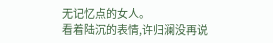无记忆点的女人。
看着陆沉的表情,许归澜没再说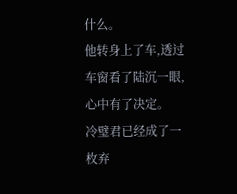什么。
他转身上了车,透过车窗看了陆沉一眼,心中有了决定。
冷璧君已经成了一枚弃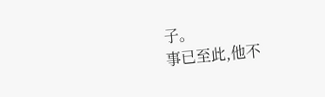子。
事已至此,他不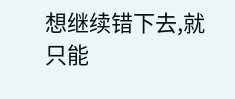想继续错下去,就只能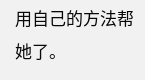用自己的方法帮她了。